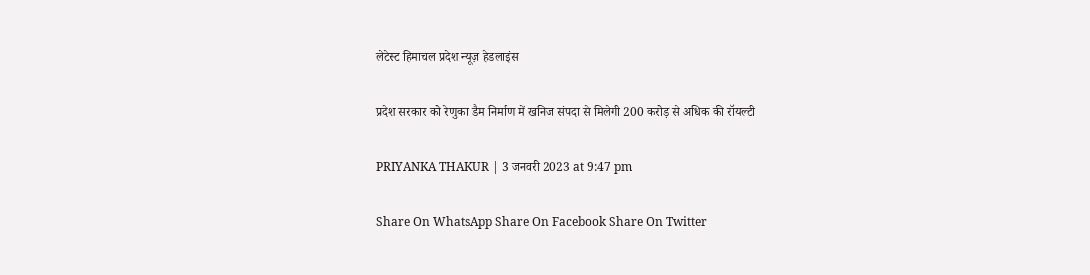लेटेस्ट हिमाचल प्रदेश न्यूज़ हेडलाइंस

प्रदेश सरकार को रेणुका डैम निर्माण में खनिज संपदा से मिलेगी 200 करोड़ से अधिक की रॉयल्टी

PRIYANKA THAKUR | 3 जनवरी 2023 at 9:47 pm

Share On WhatsApp Share On Facebook Share On Twitter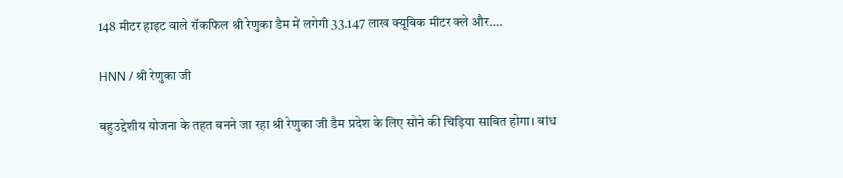148 मीटर हाइट वाले रॉकफिल श्री रेणुका डैम में लगेगी 33.147 लाख क्यूबिक मीटर क्ले और….

HNN / श्री रेणुका जी

बहुउद्देशीय योजना के तहत बनने जा रहा श्री रेणुका जी डैम प्रदेश के लिए सोने की चिड़िया साबित होगा। बांध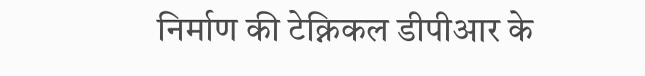निर्माण की टेक्निकल डीपीआर के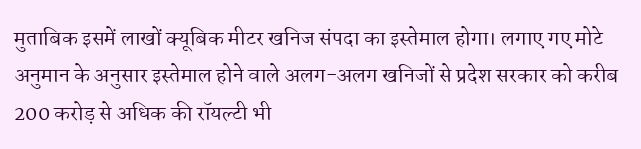मुताबिक इसमें लाखों क्यूबिक मीटर खनिज संपदा का इस्तेमाल होगा। लगाए गए मोटे अनुमान के अनुसार इस्तेमाल होने वाले अलग-अलग खनिजों से प्रदेश सरकार को करीब 200 करोड़ से अधिक की रॉयल्टी भी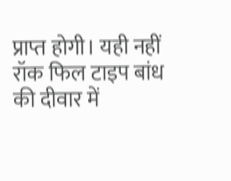प्राप्त होगी। यही नहीं रॉक फिल टाइप बांध की दीवार में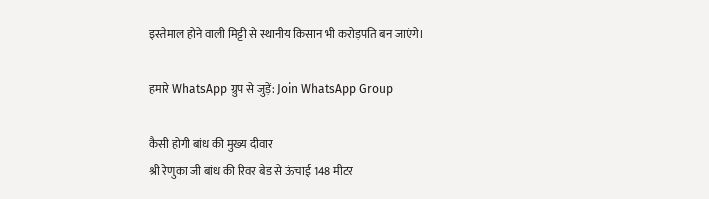इस्तेमाल होने वाली मिट्टी से स्थानीय किसान भी करोड़पति बन जाएंगे।

हमारे WhatsApp ग्रुप से जुड़ें: Join WhatsApp Group

कैसी होगी बांध की मुख्य दीवार
श्री रेणुका जी बांध की रिवर बेड से ऊंचाई 148 मीटर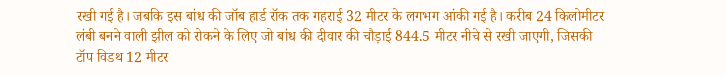रखी गई है। जबकि इस बांध की जॉब हार्ड रॉक तक गहराई 32 मीटर के लगभग आंकी गई है। करीब 24 किलोमीटर लंबी बनने वाली झील को रोकने के लिए जो बांध की दीवार की चौड़ाई 844.5 मीटर नीचे से रखी जाएगी, जिसकी टॉप विडथ 12 मीटर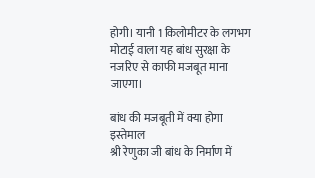होगी। यानी 1 किलोमीटर के लगभग मोटाई वाला यह बांध सुरक्षा के नजरिए से काफी मजबूत माना जाएगा।

बांध की मजबूती में क्या होगा इस्तेमाल
श्री रेणुका जी बांध के निर्माण में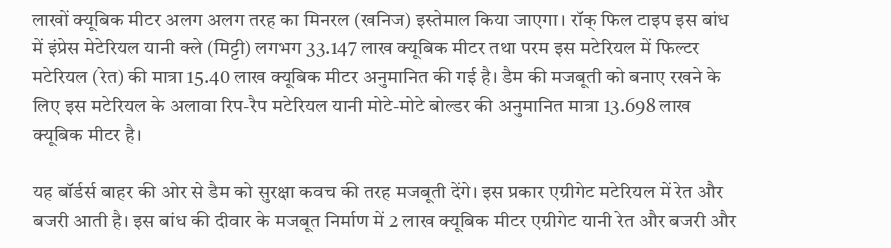लाखों क्यूबिक मीटर अलग अलग तरह का मिनरल (खनिज) इस्तेमाल किया जाएगा। रॉक् फिल टाइप इस बांध में इंप्रेस मेटेरियल यानी क्ले (मिट्टी) लगभग 33.147 लाख क्यूबिक मीटर तथा परम इस मटेरियल में फिल्टर मटेरियल (रेत) की मात्रा 15.40 लाख क्यूबिक मीटर अनुमानित की गई है। डैम की मजबूती को बनाए रखने के लिए इस मटेरियल के अलावा रिप-रैप मटेरियल यानी मोटे-मोटे बोल्डर की अनुमानित मात्रा 13.698 लाख क्यूबिक मीटर है।

यह बॉर्डर्स बाहर की ओर से डैम को सुरक्षा कवच की तरह मजबूती देंगे। इस प्रकार एग्रीगेट मटेरियल में रेत और बजरी आती है। इस बांध की दीवार के मजबूत निर्माण में 2 लाख क्यूबिक मीटर एग्रीगेट यानी रेत और बजरी और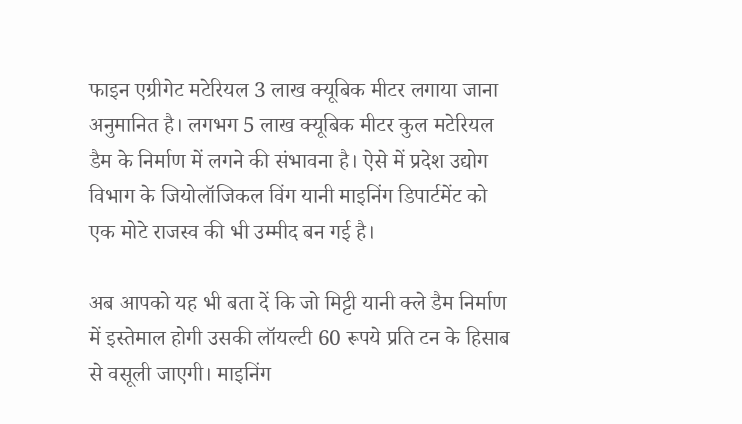फाइन एग्रीगेट मटेरियल 3 लाख क्यूबिक मीटर लगाया जाना अनुमानित है। लगभग 5 लाख क्यूबिक मीटर कुल मटेरियल डैम के निर्माण में लगने की संभावना है। ऐसे में प्रदेश उद्योग विभाग के जियोलॉजिकल विंग यानी माइनिंग डिपार्टमेंट को एक मोटे राजस्व की भी उम्मीद बन गई है।

अब आपको यह भी बता दें कि जो मिट्टी यानी क्ले डैम निर्माण में इस्तेमाल होगी उसकी लॉयल्टी 60 रूपये प्रति टन के हिसाब से वसूली जाएगी। माइनिंग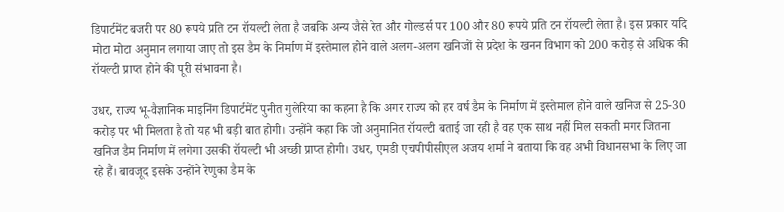डिपार्टमेंट बजरी पर 80 रूपये प्रति टन रॉयल्टी लेता है जबकि अन्य जैसे रेत और गोल्डर्स पर 100 और 80 रूपये प्रति टन रॉयल्टी लेता है। इस प्रकार यदि मोटा मोटा अनुमान लगाया जाए तो इस डैम के निर्माण में इस्तेमाल होने वाले अलग-अलग खनिजों से प्रदेश के खनन विभाग को 200 करोड़ से अधिक की रॉयल्टी प्राप्त होने की पूरी संभावना है।

उधर, राज्य भू-वैज्ञानिक माइनिंग डिपार्टमेंट पुनीत गुलेरिया का कहना है कि अगर राज्य को हर वर्ष डैम के निर्माण में इस्तेमाल होने वाले खनिज से 25-30 करोड़ पर भी मिलता है तो यह भी बड़ी बात होगी। उन्होंने कहा कि जो अनुमानित रॉयल्टी बताई जा रही है वह एक साथ नहीं मिल सकती मगर जितना खनिज डैम निर्माण में लगेगा उसकी रॉयल्टी भी अच्छी प्राप्त होगी। उधर, एमडी एचपीपीसीएल अजय शर्मा ने बताया कि वह अभी विधानसभा के लिए जा रहे हैं। बावजूद इसके उन्होंने रेणुका डैम के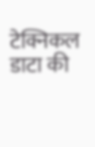टेक्निकल डाटा की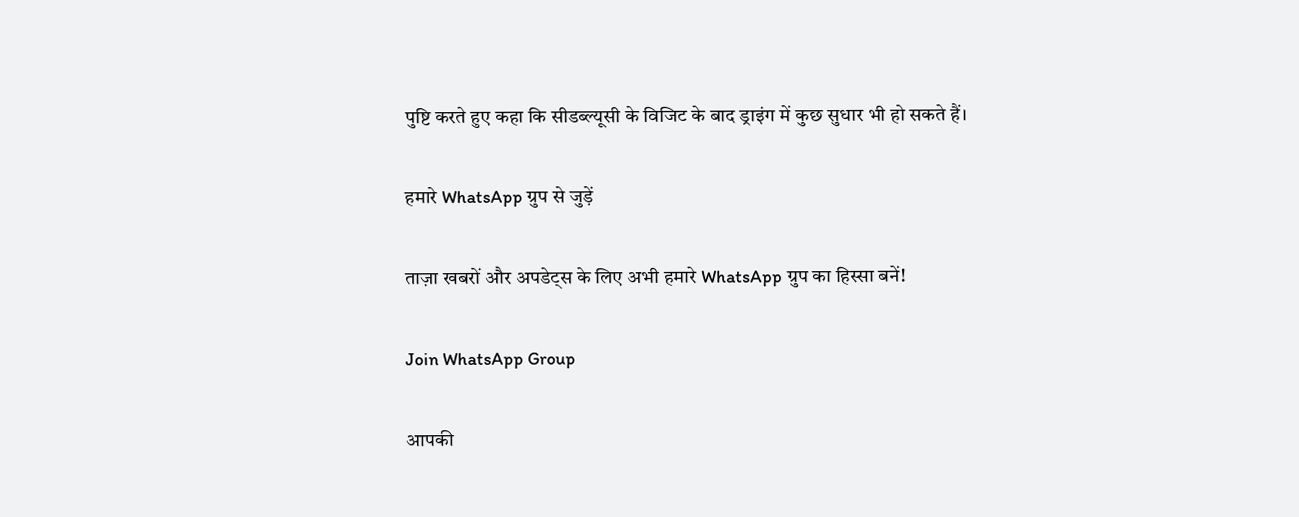पुष्टि करते हुए कहा कि सीडब्ल्यूसी के विजिट के बाद ड्राइंग में कुछ सुधार भी हो सकते हैं।

हमारे WhatsApp ग्रुप से जुड़ें

ताज़ा खबरों और अपडेट्स के लिए अभी हमारे WhatsApp ग्रुप का हिस्सा बनें!

Join WhatsApp Group

आपकी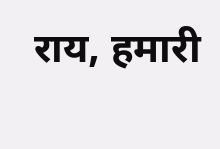राय, हमारी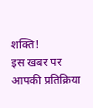शक्ति!
इस खबर पर आपकी प्रतिक्रिया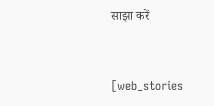साझा करें


[web_stories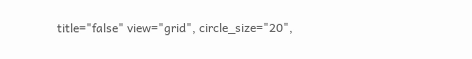title="false" view="grid", circle_size="20",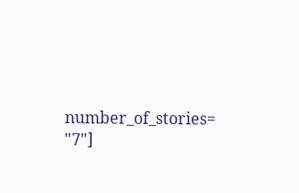number_of_stories= "7"]